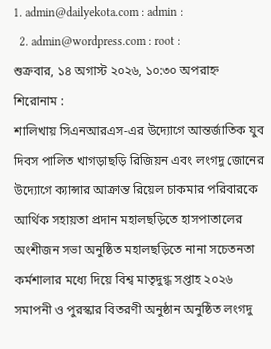1. admin@dailyekota.com : admin :
  2. admin@wordpress.com : root :
শুক্রবার, ১৪ অগাস্ট ২০২৬, ১০:৩০ অপরাহ্ন
শিরোনাম :
শালিখায় সিএনআরএস-এর উদ্যোগে আন্তর্জাতিক যুব দিবস পালিত খাগড়াছড়ি রিজিয়ন এবং লংগদু জোনের উদ্যোগে ক্যান্সার আক্রান্ত রিয়েল চাকমার পরিবারকে আর্থিক সহায়তা প্রদান মহালছড়িতে হাসপাতালের অংশীজন সভা অনুষ্ঠিত মহালছড়িতে নানা সচেতনতা কর্মশালার মধ্যে দিয়ে বিশ্ব মাতৃদুগ্ধ সপ্তাহ ২০২৬ সমাপনী ও পুরস্কার বিতরণী অনুষ্ঠান অনুষ্ঠিত লংগদু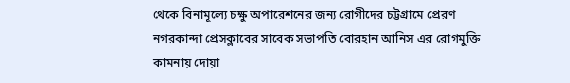থেকে বিনামূল্যে চক্ষু অপারেশনের জন্য রোগীদের চট্টগ্রামে প্রেরণ নগরকান্দা প্রেসক্লাবের সাবেক সভাপতি বোরহান আনিস এর রোগমুক্তি কামনায় দোয়া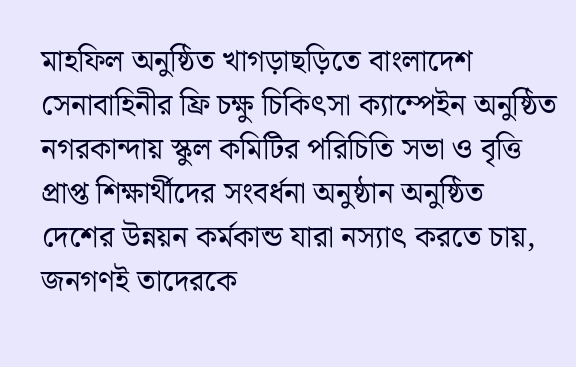মাহফিল অনুষ্ঠিত খাগড়াছড়িতে বাংলাদেশ সেনাবাহিনীর ফ্রি চক্ষু চিকিৎসা ক্যাম্পেইন অনুষ্ঠিত নগরকান্দায় স্কুল কমিটির পরিচিতি সভা ও বৃত্তি প্রাপ্ত শিক্ষার্থীদের সংবর্ধনা অনুষ্ঠান অনুষ্ঠিত দেশের উন্নয়ন কর্মকান্ড যারা নস্যাৎ করতে চায়, জনগণই তাদেরকে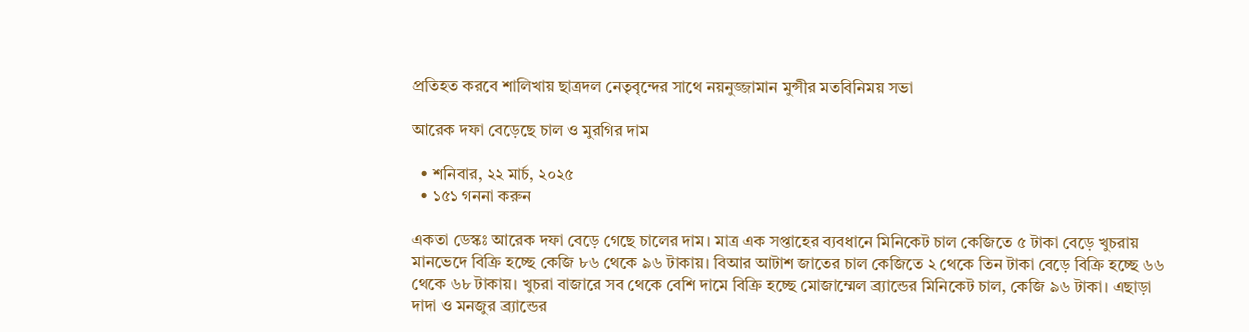প্রতিহত করবে শালিখায় ছাত্রদল নেতৃবৃন্দের সাথে নয়নুজ্জামান মুন্সীর মতবিনিময় সভা

আরেক দফা বেড়েছে চাল ও মুরগির দাম

  • শনিবার, ২২ মার্চ, ২০২৫
  • ১৫১ গননা করুন

একতা ডেস্কঃ আরেক দফা বেড়ে গেছে চালের দাম। মাত্র এক সপ্তাহের ব্যবধানে মিনিকেট চাল কেজিতে ৫ টাকা বেড়ে খুচরায় মানভেদে বিক্রি হচ্ছে কেজি ৮৬ থেকে ৯৬ টাকায়। বিআর আটাশ জাতের চাল কেজিতে ২ থেকে তিন টাকা বেড়ে বিক্রি হচ্ছে ৬৬ থেকে ৬৮ টাকায়। খুচরা বাজারে সব থেকে বেশি দামে বিক্রি হচ্ছে মোজাম্মেল ব্র্যান্ডের মিনিকেট চাল, কেজি ৯৬ টাকা। এছাড়া দাদা ও মনজুর ব্র্যান্ডের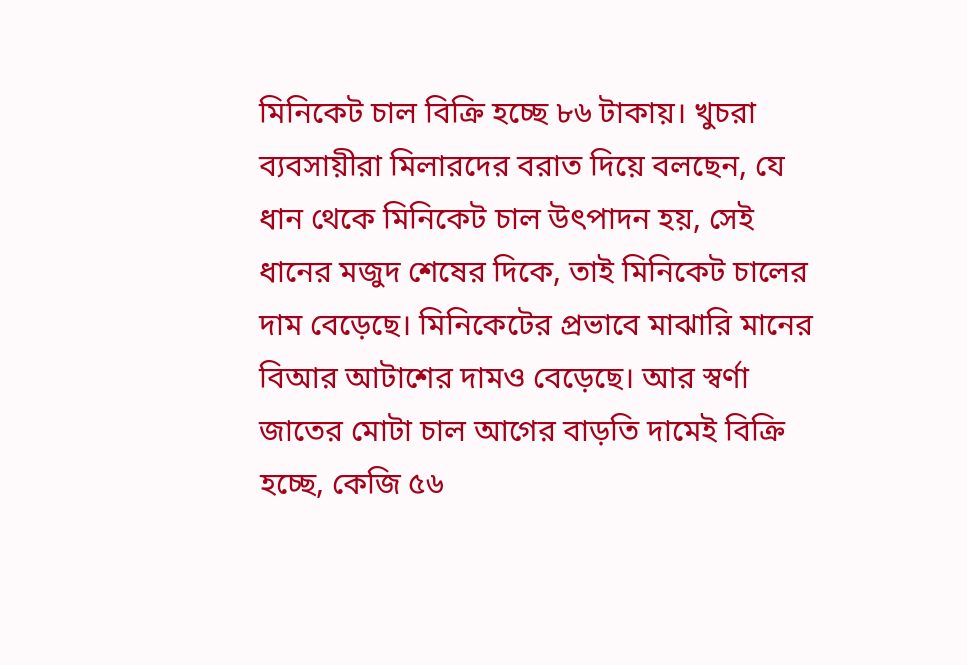মিনিকেট চাল বিক্রি হচ্ছে ৮৬ টাকায়। খুচরা ব্যবসায়ীরা মিলারদের বরাত দিয়ে বলছেন, যে ধান থেকে মিনিকেট চাল উৎপাদন হয়, সেই ধানের মজুদ শেষের দিকে, তাই মিনিকেট চালের দাম বেড়েছে। মিনিকেটের প্রভাবে মাঝারি মানের বিআর আটাশের দামও বেড়েছে। আর স্বর্ণা জাতের মোটা চাল আগের বাড়তি দামেই বিক্রি হচ্ছে, কেজি ৫৬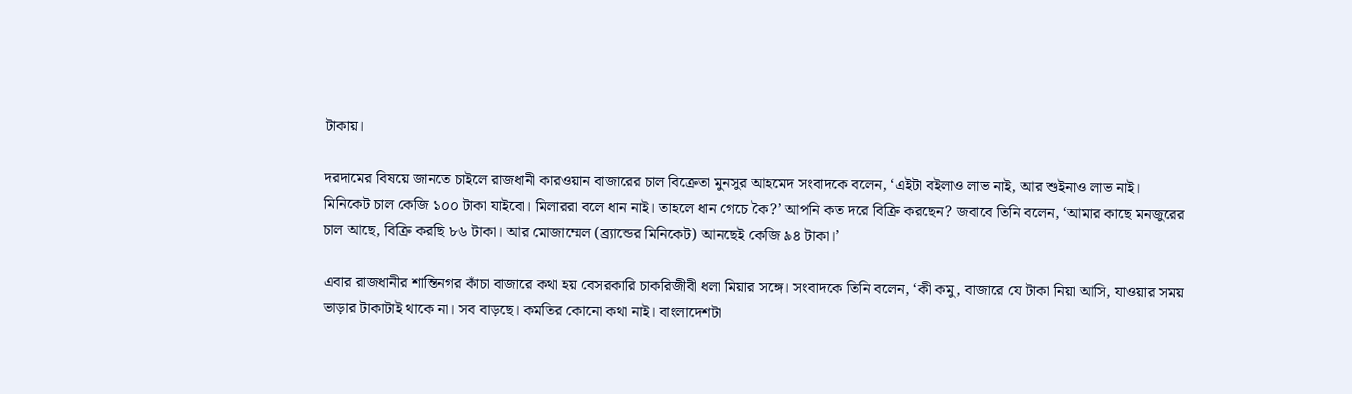টাকায়।

দরদামের বিষয়ে জানতে চাইলে রাজধানী কারওয়ান বাজারের চাল বিক্রেতা মুনসুর আহমেদ সংবাদকে বলেন, ‘এইটা বইলাও লাভ নাই, আর শুইনাও লাভ নাই। মিনিকেট চাল কেজি ১০০ টাকা যাইবো। মিলাররা বলে ধান নাই। তাহলে ধান গেচে কৈ?’ আপনি কত দরে বিক্রি করছেন? জবাবে তিনি বলেন, ‘আমার কাছে মনজুরের চাল আছে, বিক্রি করছি ৮৬ টাকা। আর মোজাম্মেল (ব্র্যান্ডের মিনিকেট) আনছেই কেজি ৯৪ টাকা।’

এবার রাজধানীর শান্তিনগর কাঁচা বাজারে কথা হয় বেসরকারি চাকরিজীবী ধলা মিয়ার সঙ্গে। সংবাদকে তিনি বলেন, ‘কী কমু, বাজারে যে টাকা নিয়া আসি, যাওয়ার সময় ভাড়ার টাকাটাই থাকে না। সব বাড়ছে। কমতির কোনো কথা নাই। বাংলাদেশটা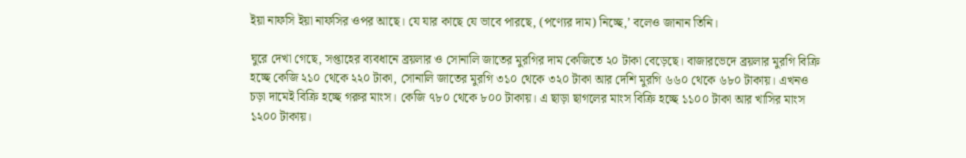ইয়া নাফসি ইয়া নাফসির ওপর আছে। যে যার কাছে যে ভাবে পারছে, (পণ্যের দাম) নিচ্ছে,’ বলেও জানান তিনি।

ঘুরে দেখা গেছে, সপ্তাহের ব্যবধানে ব্রয়লার ও সোনালি জাতের মুরগির দাম কেজিতে ২০ টাকা বেড়েছে। বাজারভেদে ব্রয়লার মুরগি বিক্রি হচ্ছে কেজি ২১০ থেকে ২২০ টাকা, সোনালি জাতের মুরগি ৩১০ থেকে ৩২০ টাকা আর দেশি মুরগি ৬৬০ থেকে ৬৮০ টাকায়। এখনও চড়া দামেই বিক্রি হচ্ছে গরুর মাংস। কেজি ৭৮০ থেকে ৮০০ টাকায়। এ ছাড়া ছাগলের মাংস বিক্রি হচ্ছে ১১০০ টাকা আর খাসির মাংস ১২০০ টাকায়।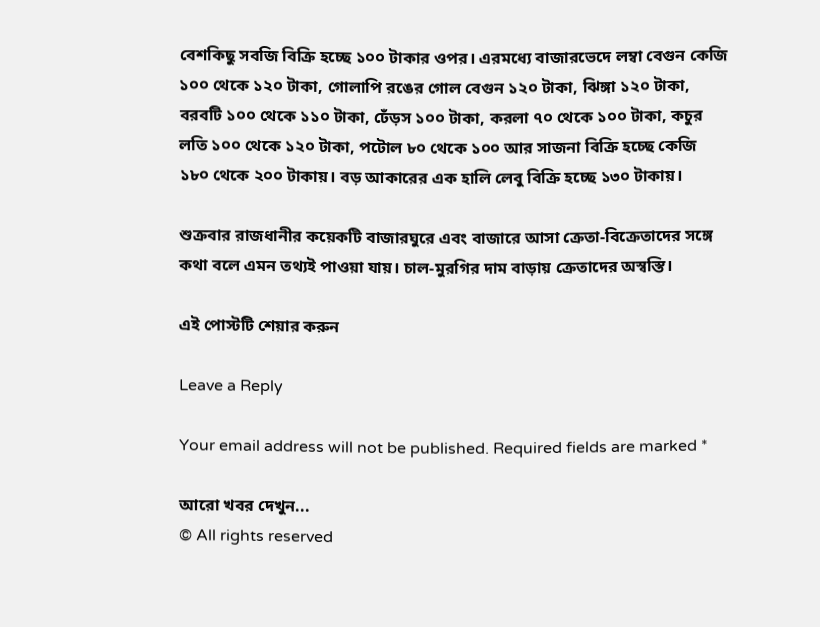বেশকিছু সবজি বিক্রি হচ্ছে ১০০ টাকার ওপর। এরমধ্যে বাজারভেদে লম্বা বেগুন কেজি ১০০ থেকে ১২০ টাকা, গোলাপি রঙের গোল বেগুন ১২০ টাকা, ঝিঙ্গা ১২০ টাকা, বরবটি ১০০ থেকে ১১০ টাকা, ঢেঁড়স ১০০ টাকা, করলা ৭০ থেকে ১০০ টাকা, কচুর লতি ১০০ থেকে ১২০ টাকা, পটোল ৮০ থেকে ১০০ আর সাজনা বিক্রি হচ্ছে কেজি ১৮০ থেকে ২০০ টাকায়। বড় আকারের এক হালি লেবু বিক্রি হচ্ছে ১৩০ টাকায়।

শুক্রবার রাজধানীর কয়েকটি বাজারঘুরে এবং বাজারে আসা ক্রেতা-বিক্রেতাদের সঙ্গে কথা বলে এমন তথ্যই পাওয়া যায়। চাল-মুরগির দাম বাড়ায় ক্রেতাদের অস্বস্তি।

এই পোস্টটি শেয়ার করুন

Leave a Reply

Your email address will not be published. Required fields are marked *

আরো খবর দেখুন...
© All rights reserved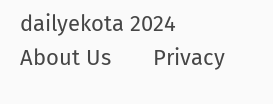dailyekota 2024     About Us       Privacy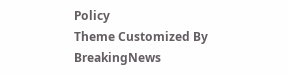Policy
Theme Customized By BreakingNews